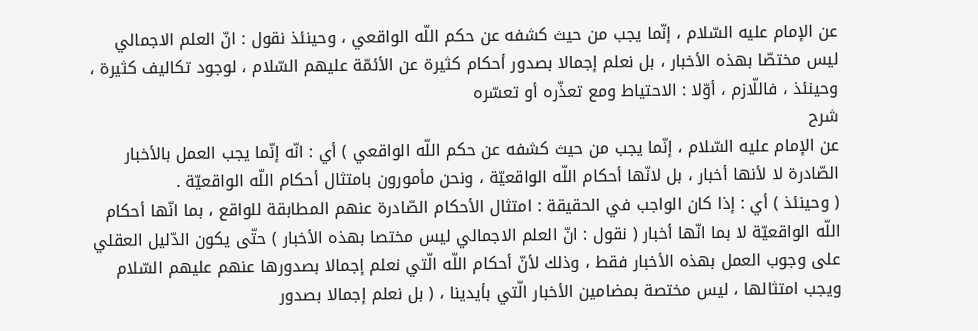عن الإمام عليه السّلام ، إنّما يجب من حيث كشفه عن حكم اللّه الواقعي ، وحينئذ نقول : انّ العلم الاجمالي ليس مختصّا بهذه الأخبار ، بل نعلم إجمالا بصدور أحكام كثيرة عن الأئمّة عليهم السّلام ، لوجود تكاليف كثيرة ، وحينئذ ، فاللّازم ، أوّلا : الاحتياط ومع تعذّره أو تعسّره
شرح
عن الإمام عليه السّلام ، إنّما يجب من حيث كشفه عن حكم اللّه الواقعي ) أي : انّه إنّما يجب العمل بالأخبار الصّادرة لا لأنها أخبار ، بل لانّها أحكام اللّه الواقعيّة ، ونحن مأمورون بامتثال أحكام اللّه الواقعيّة .
( وحينئذ ) أي : إذا كان الواجب في الحقيقة : امتثال الأحكام الصّادرة عنهم المطابقة للواقع ، بما انّها أحكام اللّه الواقعيّة لا بما انّها أخبار ( نقول : انّ العلم الاجمالي ليس مختصا بهذه الأخبار ) حتّى يكون الدّليل العقلي على وجوب العمل بهذه الأخبار فقط ، وذلك لأنّ أحكام اللّه الّتي نعلم إجمالا بصدورها عنهم عليهم السّلام ويجب امتثالها ، ليس مختصة بمضامين الأخبار الّتي بأيدينا ، ( بل نعلم إجمالا بصدور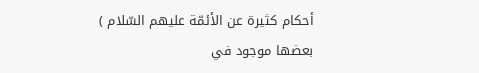أحكام كثيرة عن الأئمّة عليهم السّلام ) بعضها موجود في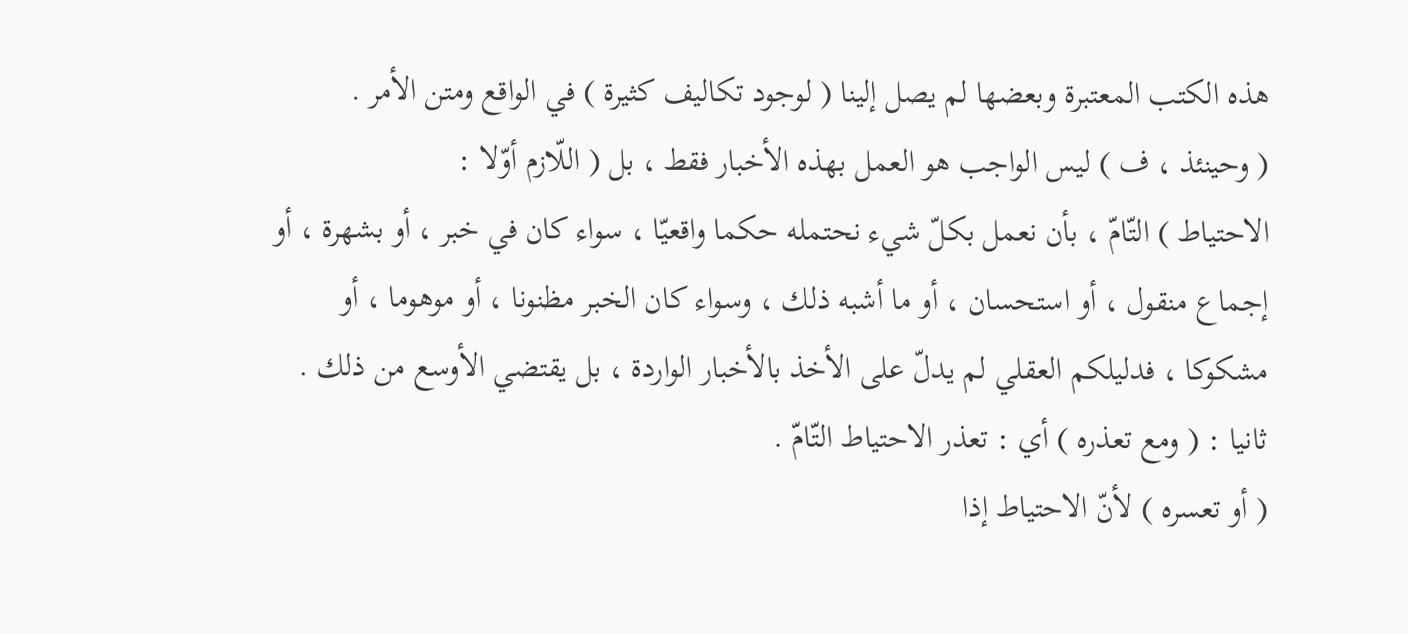هذه الكتب المعتبرة وبعضها لم يصل إلينا ( لوجود تكاليف كثيرة ) في الواقع ومتن الأمر .
( وحينئذ ، ف ) ليس الواجب هو العمل بهذه الأخبار فقط ، بل ( اللّازم أوّلا :
الاحتياط ) التّامّ ، بأن نعمل بكلّ شيء نحتمله حكما واقعيّا ، سواء كان في خبر ، أو بشهرة ، أو إجماع منقول ، أو استحسان ، أو ما أشبه ذلك ، وسواء كان الخبر مظنونا ، أو موهوما ، أو مشكوكا ، فدليلكم العقلي لم يدلّ على الأخذ بالأخبار الواردة ، بل يقتضي الأوسع من ذلك .
ثانيا : ( ومع تعذره ) أي : تعذر الاحتياط التّامّ .
( أو تعسره ) لأنّ الاحتياط إذا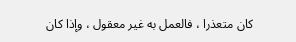كان متعذرا ، فالعمل به غير معقول ، وإذا كان